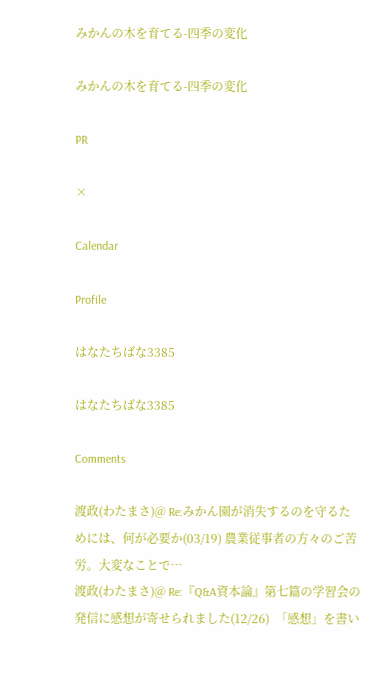みかんの木を育てる-四季の変化

みかんの木を育てる-四季の変化

PR

×

Calendar

Profile

はなたちばな3385

はなたちばな3385

Comments

渡政(わたまさ)@ Re:みかん園が消失するのを守るためには、何が必要か(03/19) 農業従事者の方々のご苦労。大変なことで…
渡政(わたまさ)@ Re:『Q&A資本論』第七篇の学習会の発信に感想が寄せられました(12/26)  「感想」を書い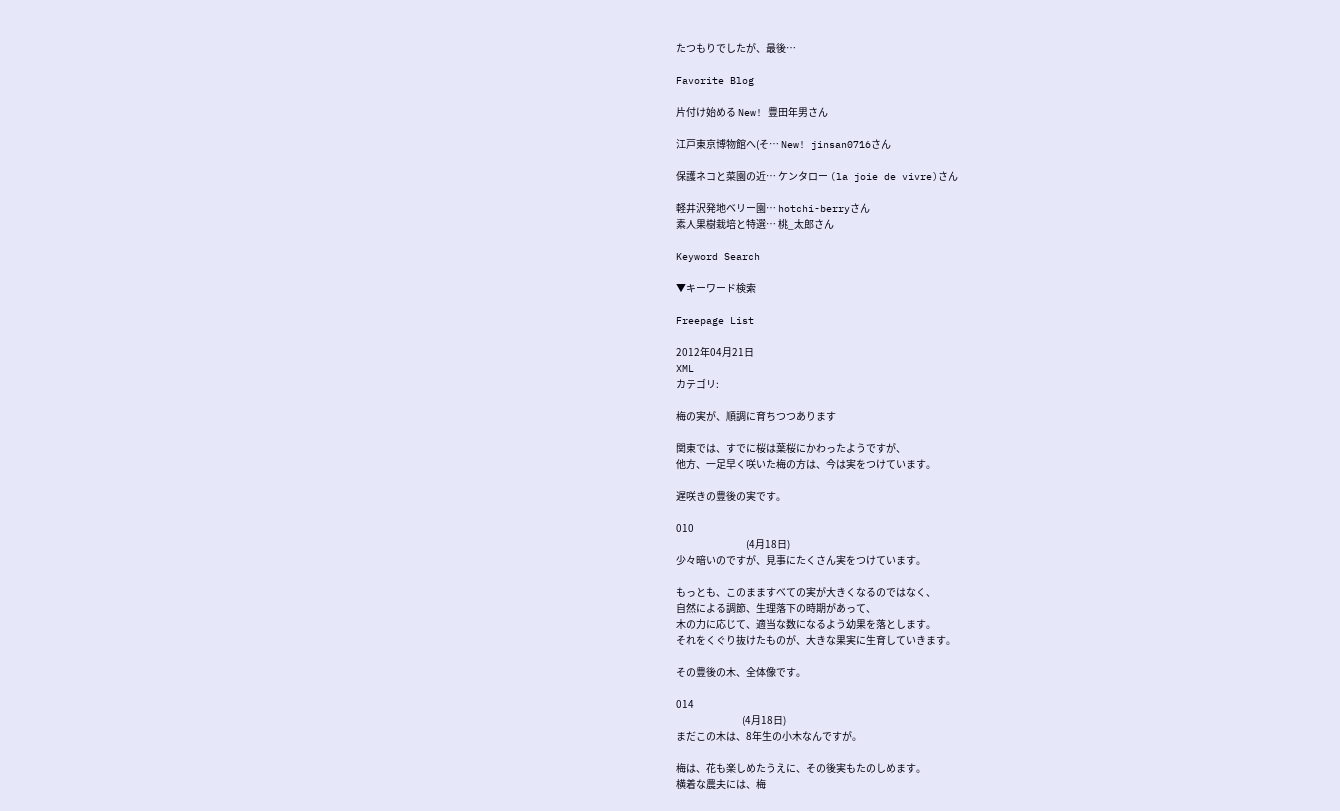たつもりでしたが、最後…

Favorite Blog

片付け始める New! 豊田年男さん

江戸東京博物館へ(そ… New! jinsan0716さん

保護ネコと菜園の近… ケンタロー (la joie de vivre)さん

軽井沢発地ベリー園… hotchi-berryさん
素人果樹栽培と特選… 桃_太郎さん

Keyword Search

▼キーワード検索

Freepage List

2012年04月21日
XML
カテゴリ:

梅の実が、順調に育ちつつあります

関東では、すでに桜は葉桜にかわったようですが、
他方、一足早く咲いた梅の方は、今は実をつけています。

遅咲きの豊後の実です。

010
                                   (4月18日)
少々暗いのですが、見事にたくさん実をつけています。

もっとも、このまますべての実が大きくなるのではなく、
自然による調節、生理落下の時期があって、
木の力に応じて、適当な数になるよう幼果を落とします。
それをくぐり抜けたものが、大きな果実に生育していきます。

その豊後の木、全体像です。

014
                                 (4月18日)
まだこの木は、8年生の小木なんですが。

梅は、花も楽しめたうえに、その後実もたのしめます。
横着な農夫には、梅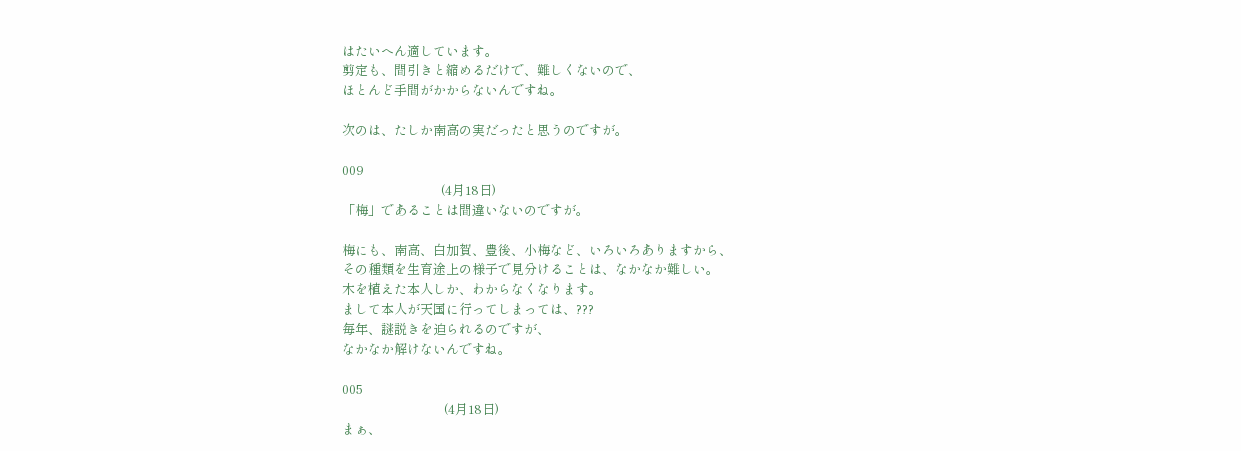はたいへん適しています。
剪定も、間引きと縮めるだけで、難しくないので、
ほとんど手間がかからないんですね。

次のは、たしか南高の実だったと思うのですが。

009
                                 (4月18日)
「梅」であることは間違いないのですが。

梅にも、南高、白加賀、豊後、小梅など、いろいろありますから、
その種類を生育途上の様子で見分けることは、なかなか難しい。
木を植えた本人しか、わからなくなります。
まして本人が天国に行ってしまっては、???
毎年、謎説きを迫られるのですが、
なかなか解けないんですね。

005
                                  (4月18日)
まぁ、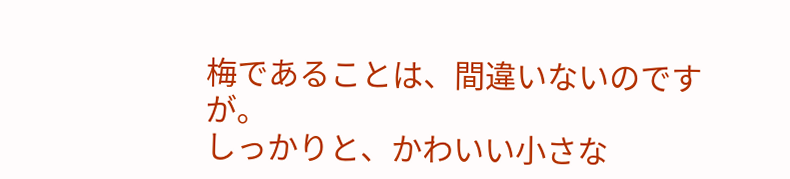梅であることは、間違いないのですが。
しっかりと、かわいい小さな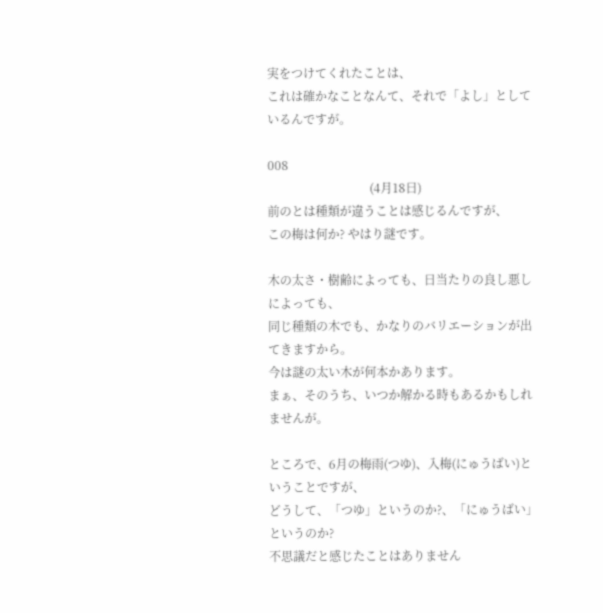実をつけてくれたことは、
これは確かなことなんて、それで「よし」としているんですが。

008
                                  (4月18日)
前のとは種類が違うことは感じるんですが、
この梅は何か? やはり謎です。

木の太さ・樹齢によっても、日当たりの良し悪しによっても、
同じ種類の木でも、かなりのバリエーションが出てきますから。
今は謎の太い木が何本かあります。
まぁ、そのうち、いつか解かる時もあるかもしれませんが。

ところで、6月の梅雨(つゆ)、入梅(にゅうばい)ということですが、
どうして、「つゆ」というのか?、「にゅうばい」というのか?
不思議だと感じたことはありません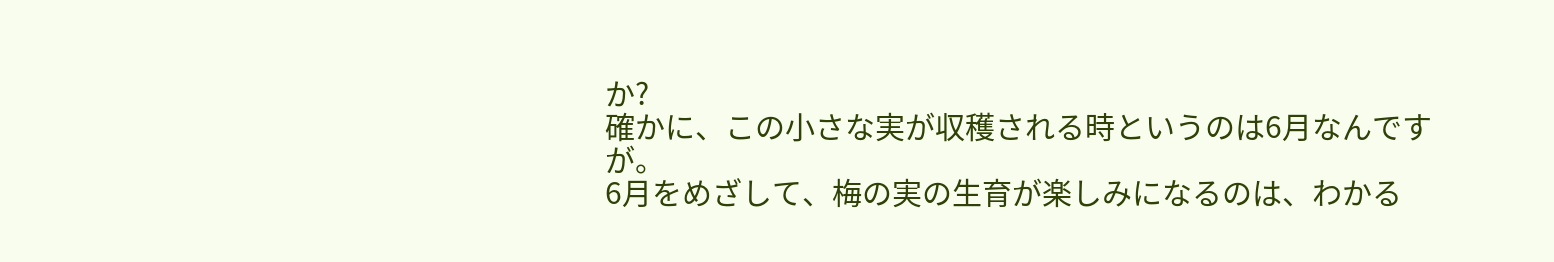か?
確かに、この小さな実が収穫される時というのは6月なんですが。
6月をめざして、梅の実の生育が楽しみになるのは、わかる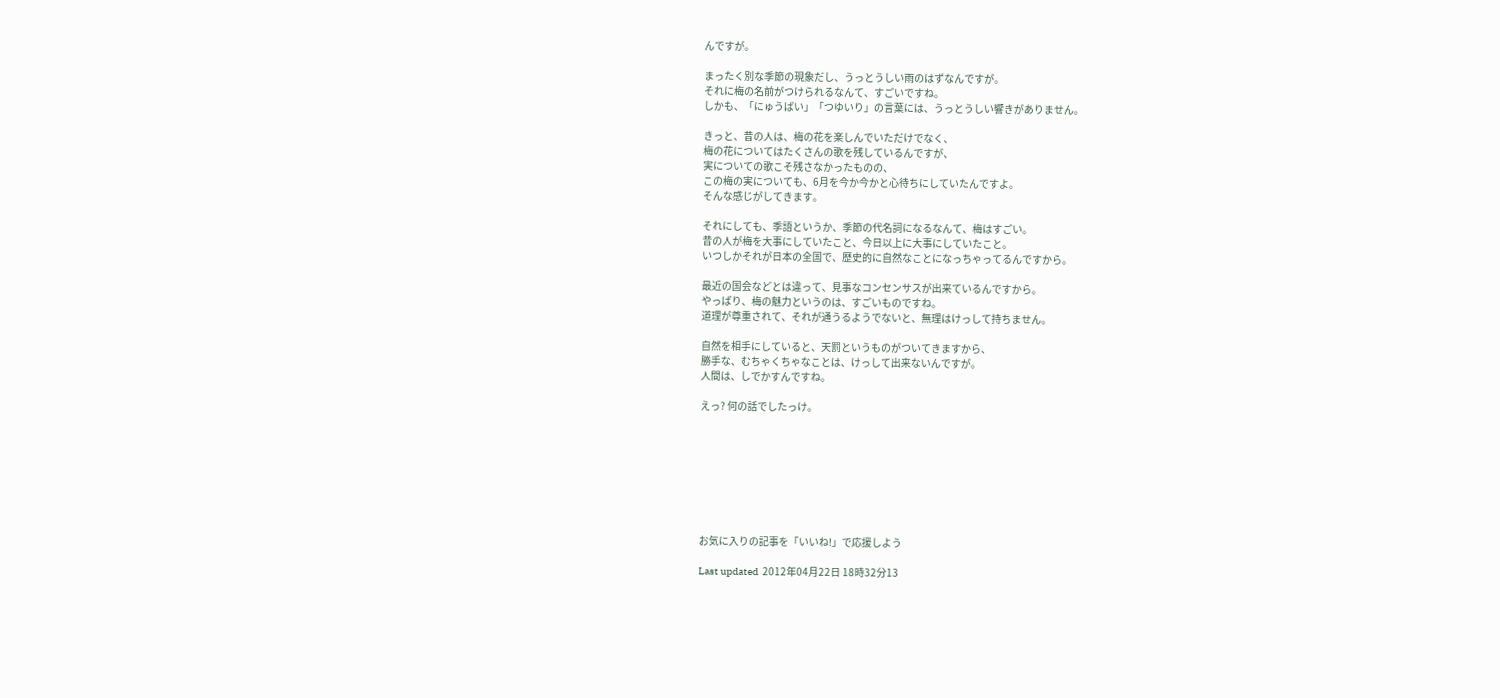んですが。

まったく別な季節の現象だし、うっとうしい雨のはずなんですが。
それに梅の名前がつけられるなんて、すごいですね。
しかも、「にゅうばい」「つゆいり」の言葉には、うっとうしい響きがありません。

きっと、昔の人は、梅の花を楽しんでいただけでなく、
梅の花についてはたくさんの歌を残しているんですが、
実についての歌こそ残さなかったものの、
この梅の実についても、6月を今か今かと心待ちにしていたんですよ。
そんな感じがしてきます。

それにしても、季語というか、季節の代名詞になるなんて、梅はすごい。
昔の人が梅を大事にしていたこと、今日以上に大事にしていたこと。
いつしかそれが日本の全国で、歴史的に自然なことになっちゃってるんですから。

最近の国会などとは違って、見事なコンセンサスが出来ているんですから。
やっぱり、梅の魅力というのは、すごいものですね。
道理が尊重されて、それが通うるようでないと、無理はけっして持ちません。

自然を相手にしていると、天罰というものがついてきますから、
勝手な、むちゃくちゃなことは、けっして出来ないんですが。
人間は、しでかすんですね。

えっ? 何の話でしたっけ。








お気に入りの記事を「いいね!」で応援しよう

Last updated  2012年04月22日 18時32分13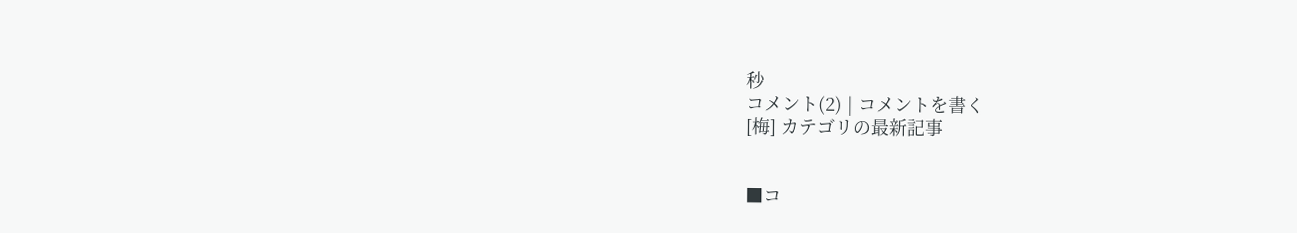秒
コメント(2) | コメントを書く
[梅] カテゴリの最新記事


■コ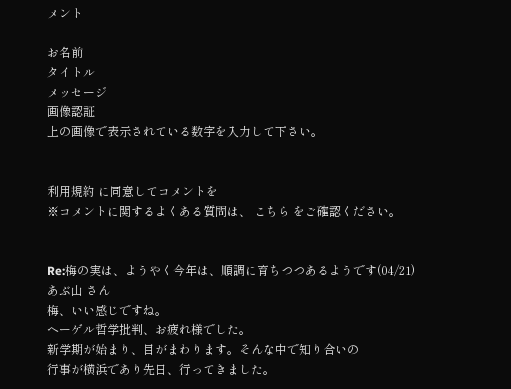メント

お名前
タイトル
メッセージ
画像認証
上の画像で表示されている数字を入力して下さい。


利用規約 に同意してコメントを
※コメントに関するよくある質問は、 こちら をご確認ください。


Re:梅の実は、ようやく今年は、順調に育ちつつあるようです(04/21)
あぶ山 さん
梅、いい感じですね。
ヘーゲル哲学批判、お疲れ様でした。
新学期が始まり、目がまわります。そんな中で知り合いの
行事が横浜であり先日、行ってきました。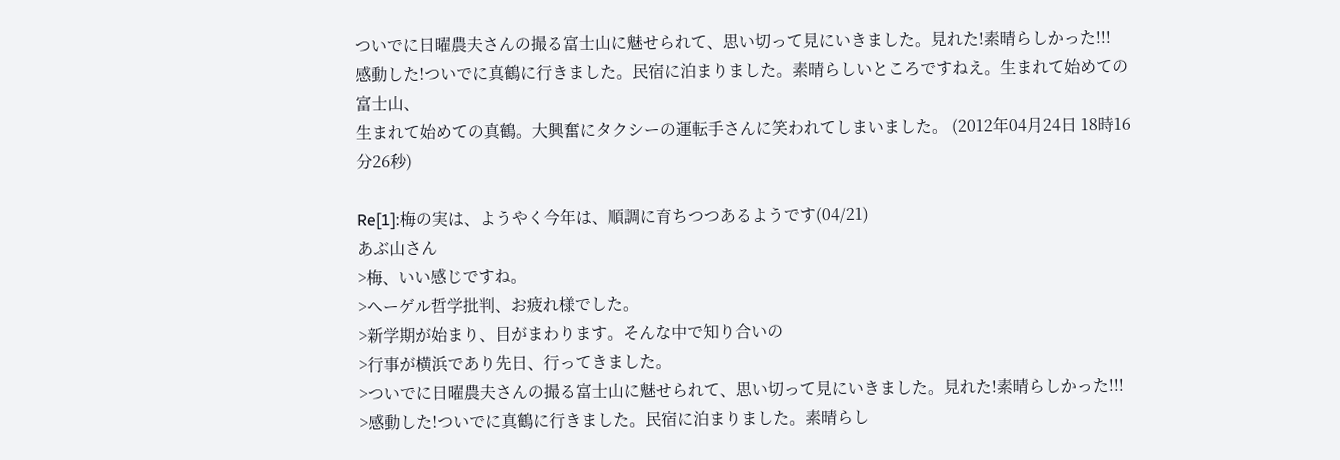ついでに日曜農夫さんの撮る富士山に魅せられて、思い切って見にいきました。見れた!素晴らしかった!!!
感動した!ついでに真鶴に行きました。民宿に泊まりました。素晴らしいところですねえ。生まれて始めての富士山、
生まれて始めての真鶴。大興奮にタクシーの運転手さんに笑われてしまいました。 (2012年04月24日 18時16分26秒)

Re[1]:梅の実は、ようやく今年は、順調に育ちつつあるようです(04/21)
あぶ山さん
>梅、いい感じですね。
>ヘーゲル哲学批判、お疲れ様でした。
>新学期が始まり、目がまわります。そんな中で知り合いの
>行事が横浜であり先日、行ってきました。
>ついでに日曜農夫さんの撮る富士山に魅せられて、思い切って見にいきました。見れた!素晴らしかった!!!
>感動した!ついでに真鶴に行きました。民宿に泊まりました。素晴らし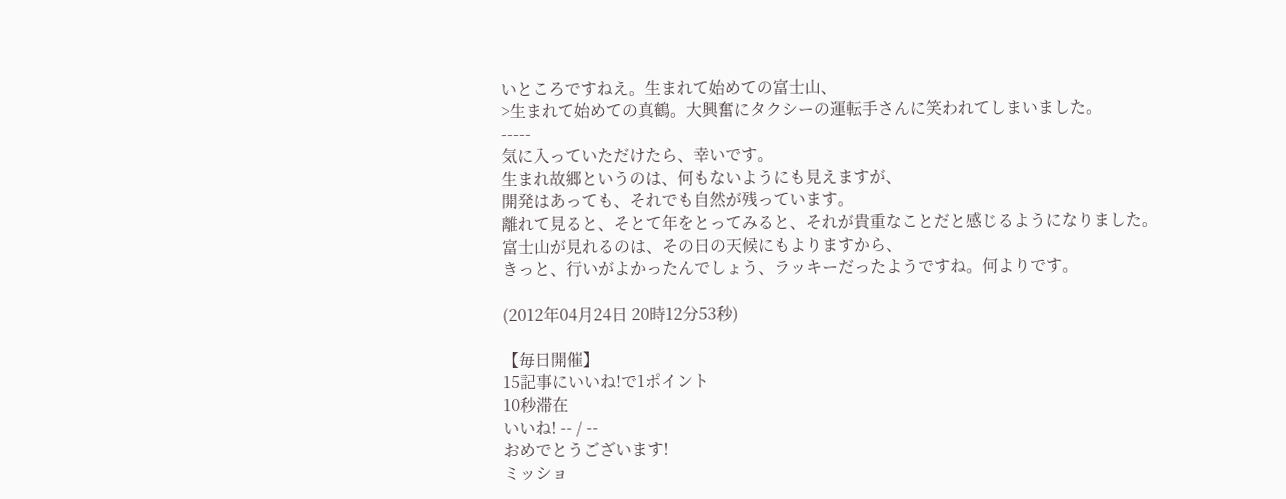いところですねえ。生まれて始めての富士山、
>生まれて始めての真鶴。大興奮にタクシーの運転手さんに笑われてしまいました。
-----
気に入っていただけたら、幸いです。
生まれ故郷というのは、何もないようにも見えますが、
開発はあっても、それでも自然が残っています。
離れて見ると、そとて年をとってみると、それが貴重なことだと感じるようになりました。
富士山が見れるのは、その日の天候にもよりますから、
きっと、行いがよかったんでしょう、ラッキーだったようですね。何よりです。

(2012年04月24日 20時12分53秒)

【毎日開催】
15記事にいいね!で1ポイント
10秒滞在
いいね! -- / --
おめでとうございます!
ミッショ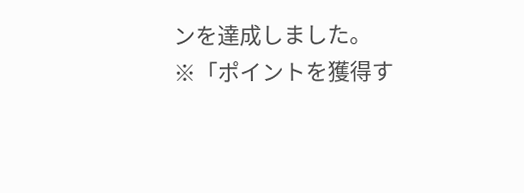ンを達成しました。
※「ポイントを獲得す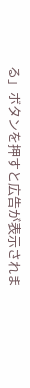る」ボタンを押すと広告が表示されま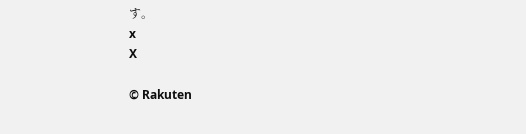す。
x
X

© Rakuten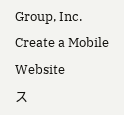Group, Inc.
Create a Mobile Website
ス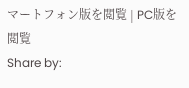マートフォン版を閲覧 | PC版を閲覧
Share by: